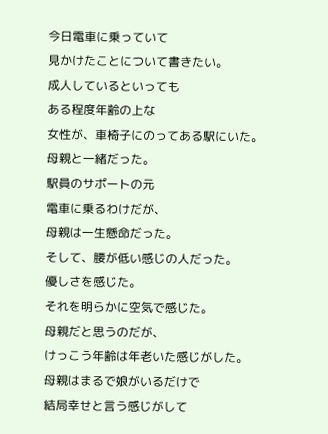今日電車に乗っていて
見かけたことについて書きたい。
成人しているといっても
ある程度年齢の上な
女性が、車椅子にのってある駅にいた。
母親と一緒だった。
駅員のサポートの元
電車に乗るわけだが、
母親は一生懸命だった。
そして、腰が低い感じの人だった。
優しさを感じた。
それを明らかに空気で感じた。
母親だと思うのだが、
けっこう年齢は年老いた感じがした。
母親はまるで娘がいるだけで
結局幸せと言う感じがして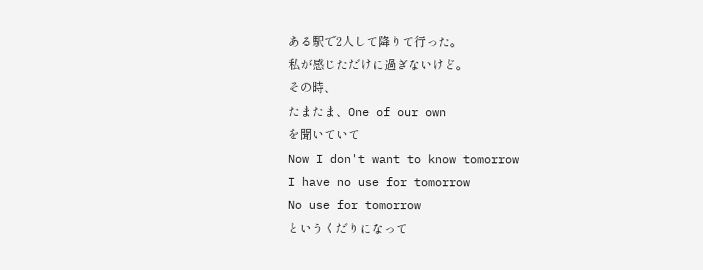ある駅で2人して降りて行った。
私が感じただけに過ぎないけど。
その時、
たまたま、One of our own
を聞いていて
Now I don't want to know tomorrow
I have no use for tomorrow
No use for tomorrow
というくだりになって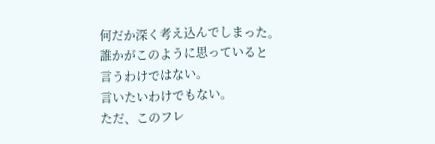何だか深く考え込んでしまった。
誰かがこのように思っていると
言うわけではない。
言いたいわけでもない。
ただ、このフレ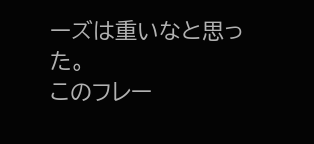ーズは重いなと思った。
このフレー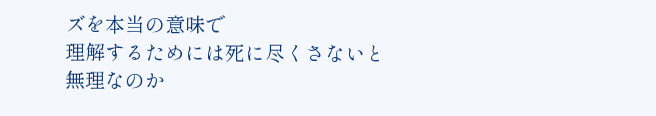ズを本当の意味で
理解するためには死に尽くさないと
無理なのか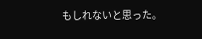もしれないと思った。